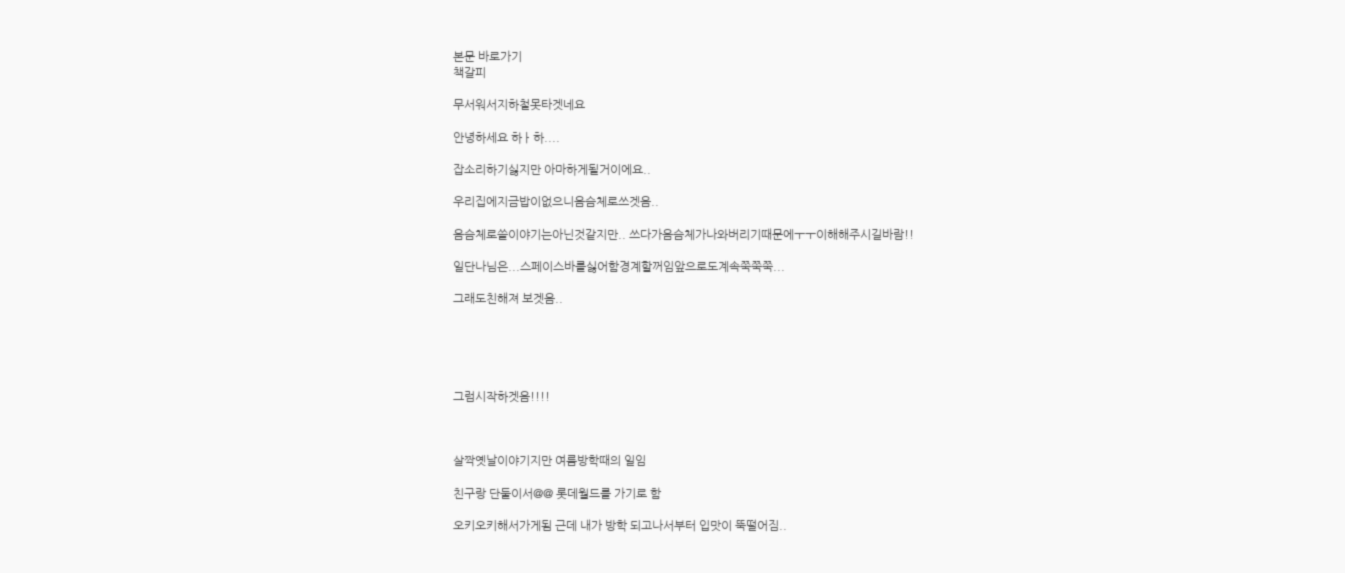본문 바로가기
책갈피

무서워서지하철못타겟네요

안녕하세요 하ㅏ하....

잡소리하기싫지만 아마하게될거이에요..

우리집에지금밥이없으니음슴체로쓰겟음..

음슴체로쓸이야기는아닌것같지만.. 쓰다가음슴체가나와버리기때문에ㅜㅜ이해해주시길바람!!

일단나님은...스페이스바를싫어함경계할꺼임앞으로도계속쭉쭉쭉...

그래도친해져 보겟음..





그럼시작하겟음!!!!



살짝옛날이야기지만 여름방학때의 일임

친구랑 단둘이서@@ 롯데월드를 가기로 함

오키오키해서가게됨 근데 내가 방학 되고나서부터 입맛이 뚝떨어짐..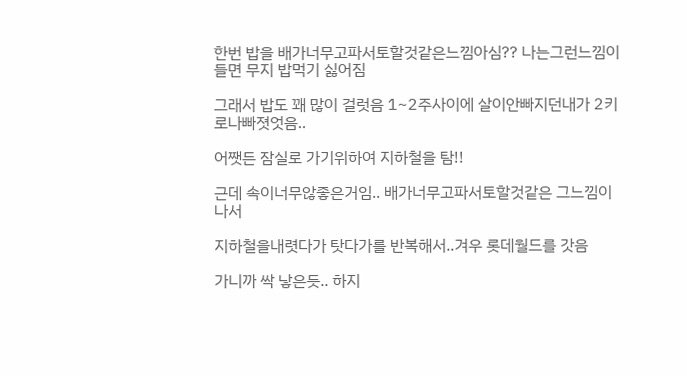한번 밥을 배가너무고파서토할것같은느낌아심?? 나는그런느낌이들면 무지 밥먹기 싫어짐

그래서 밥도 꽤 많이 걸럿음 1~2주사이에 살이안빠지던내가 2키로나빠졋엇음..

어쨋든 잠실로 가기위하여 지하철을 탐!!

근데 속이너무않좋은거임.. 배가너무고파서토할것같은 그느낌이나서

지하철을내렷다가 탓다가를 반복해서..겨우 롯데월드를 갓음

가니까 싹 낳은듯.. 하지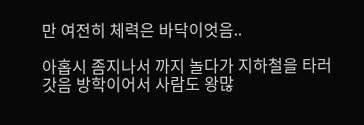만 여전히 체력은 바닥이엇음..

아홉시 좀지나서 까지 놀다가 지하철을 타러 갓음 방학이어서 사람도 왕많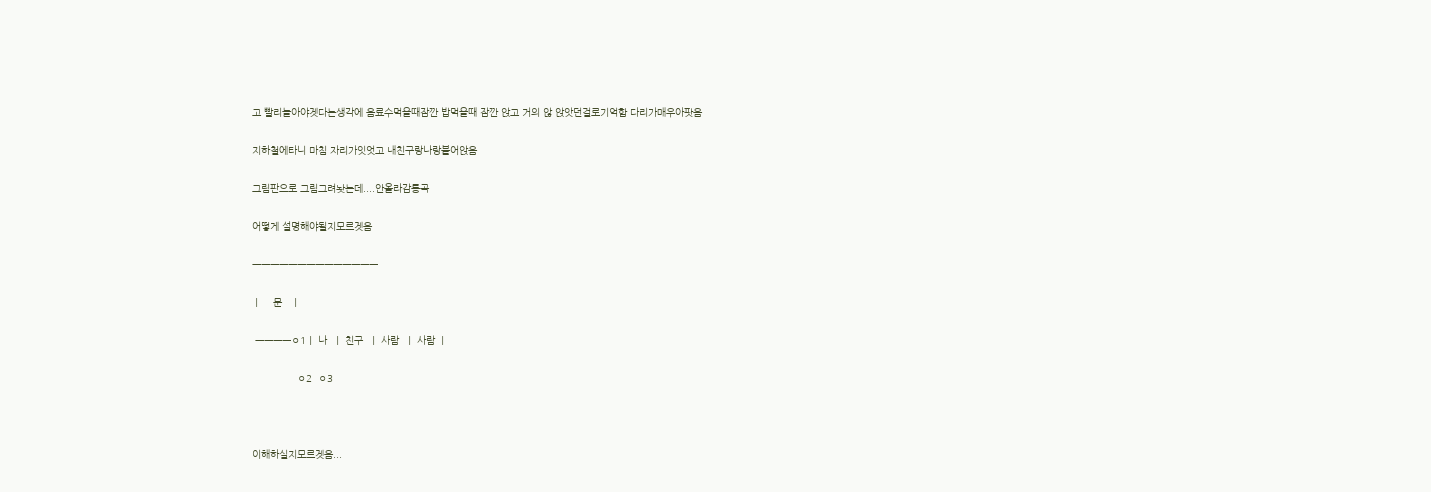고 빨리놀아야겟다는생각에 음료수먹을때잠깐 밥먹을때 잠깐 앉고 거의 않 앉앗던걸로기억함 다리가매우아팟음

지하철에타니 마침 자리가잇엇고 내친구랑나랑붙어앉음

그림판으로 그림그려놧는데....안올라감통곡

어떻게 설명해야될지모르겟음

ㅡㅡㅡㅡㅡㅡㅡㅡㅡㅡㅡㅡㅡㅡ

ㅣ    문   ㅣ

 ㅡㅡㅡㅡㅇ1ㅣ 나  ㅣ 친구  ㅣ 사람  ㅣ 사람 ㅣ

               ㅇ2  ㅇ3



이해하실지모르겟음...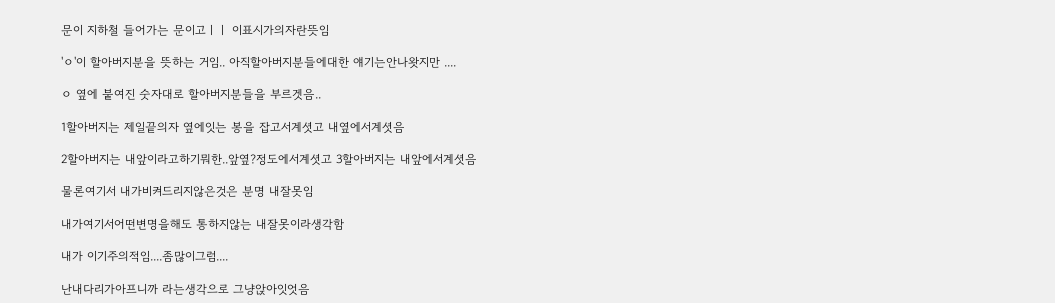문이 지하철 들어가는 문이고ㅣㅣ 이표시가의자란뜻임

'ㅇ'이 할아버지분을 뜻하는 거임.. 아직할아버지분들에대한 얘기는안나왓지만 ....

ㅇ 옆에 붙여진 숫자대로 할아버지분들을 부르겟음..

1할아버지는 제일끝의자 옆에잇는 봉을 잡고서계셧고 내옆에서계셧음

2할아버지는 내앞이라고하기뭐한..앞옆?정도에서계셧고 3할아버지는 내앞에서계셧음

물론여기서 내가비켜드리지않은것은 분명 내잘못임

내가여기서어떤변명을해도 통하지않는 내잘못이라생각함

내가 이기주의적임....좀많이그럼....

난내다리가아프니까 라는생각으로 그냥앉아잇엇음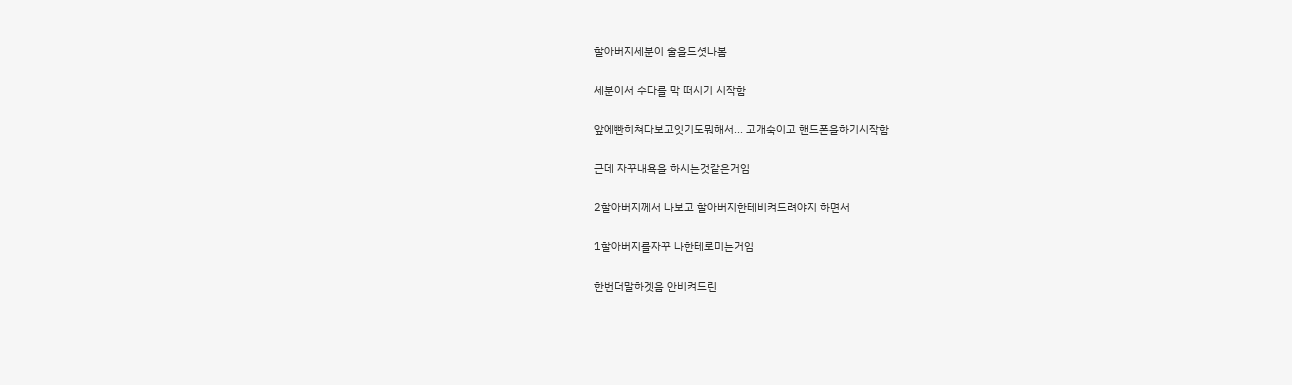할아버지세분이 술을드셧나봄

세분이서 수다를 막 떠시기 시작함

앞에빤히쳐다보고잇기도뭐해서... 고개숙이고 핸드폰을하기시작함

근데 자꾸내욕을 하시는것같은거임

2할아버지께서 나보고 할아버지한테비켜드려야지 하면서

1할아버지를자꾸 나한테로미는거임

한번더말하겟음 안비켜드린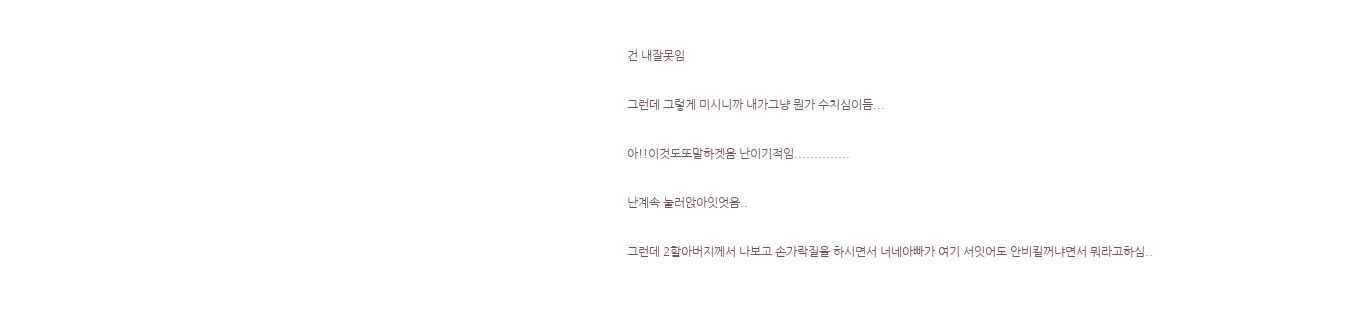건 내잘못임

그런데 그렇게 미시니까 내가그냥 뭔가 수치심이듬...

아!!이것도또말하겟음 난이기적임..............

난계속 눌러앉아잇엇음..

그런데 2할아버지께서 나보고 손가락질을 하시면서 너네아빠가 여기 서잇어도 안비킬꺼냐면서 뭐라고하심..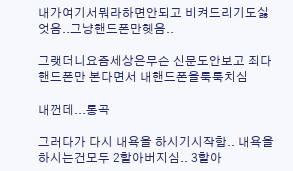내가여기서뭐라하면안되고 비켜드리기도싫엇음..그냥핸드폰만헷음..

그랫더니요즘세상은무슨 신문도안보고 죄다 핸드폰만 본다면서 내핸드폰을툭툭치심

내껀데...통곡

그러다가 다시 내욕을 하시기시작함.. 내욕을 하시는건모두 2할아버지심.. 3할아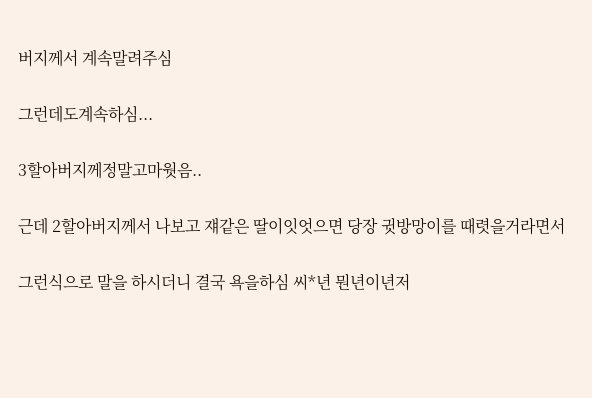버지께서 계속말려주심

그런데도계속하심...

3할아버지께정말고마웟음..

근데 2할아버지께서 나보고 쟤같은 딸이잇엇으면 당장 귓방망이를 때렷을거라면서

그런식으로 말을 하시더니 결국 욕을하심 씨*년 뭔년이년저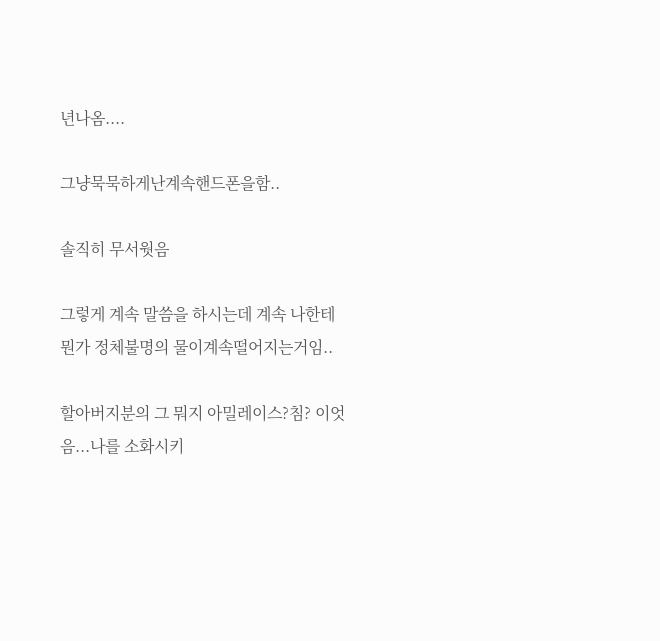년나옴....

그냥묵묵하게난계속핸드폰을함..

솔직히 무서웟음

그렇게 계속 말씀을 하시는데 계속 나한테 뭔가 정체불명의 물이계속떨어지는거임..

할아버지분의 그 뭐지 아밀레이스?침? 이엇음...나를 소화시키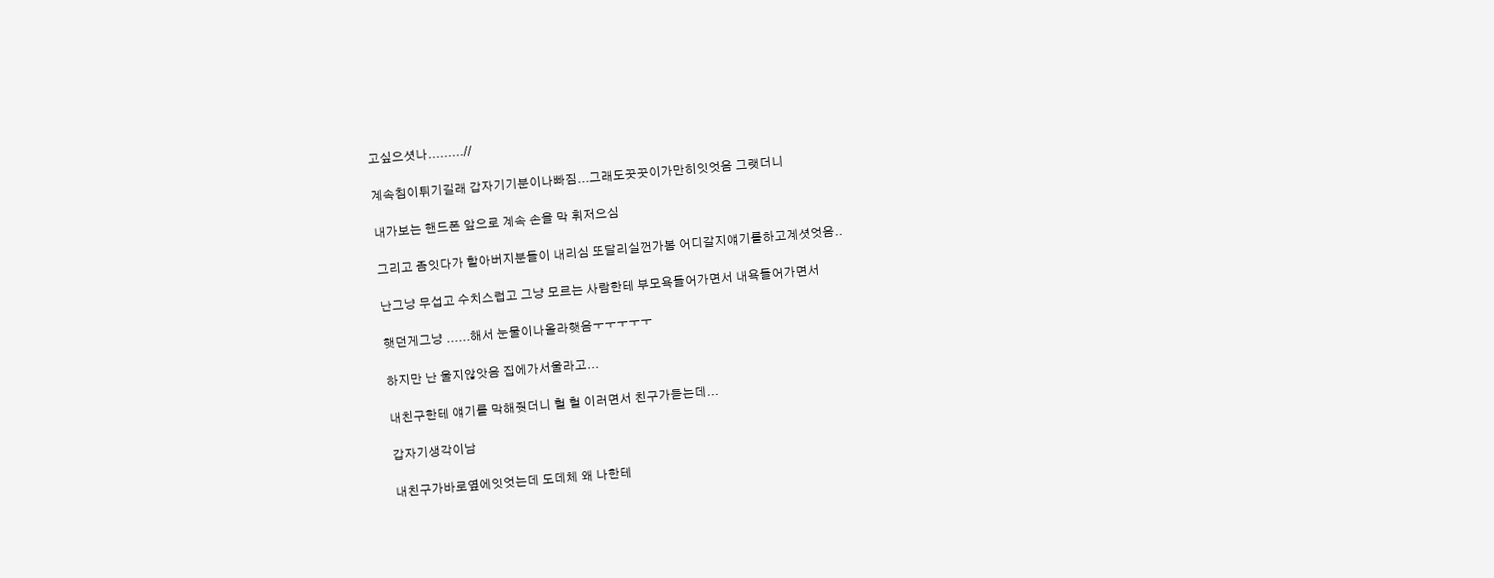고싶으셧나.........//

계속침이튀기길래 갑자기기분이나빠짐...그래도꿋꿋이가만히잇엇음 그랫더니

내가보는 핸드폰 앞으로 계속 손을 막 휘저으심

그리고 좀잇다가 할아버지분들이 내리심 또달리실껀가봄 어디갈지얘기를하고계셧엇음..

난그냥 무섭고 수치스럽고 그냥 모르는 사람한테 부모욕들어가면서 내욕들어가면서

햇던게그냥 ......해서 눈물이나올라햇음ㅜㅜㅜㅜㅜ

하지만 난 울지않앗음 집에가서울라고...

내친구한테 얘기를 막해줫더니 헐 헐 이러면서 친구가듣는데...

갑자기생각이남

내친구가바로옆에잇엇는데 도데체 왜 나한테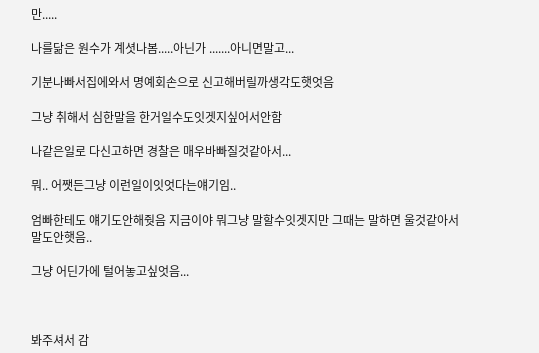만.....

나를닮은 원수가 계셧나봄.....아닌가 .......아니면말고...

기분나빠서집에와서 명예회손으로 신고해버릴까생각도햇엇음

그냥 취해서 심한말을 한거일수도잇겟지싶어서안함

나같은일로 다신고하면 경찰은 매우바빠질것같아서...

뭐.. 어쨋든그냥 이런일이잇엇다는얘기임..

엄빠한테도 얘기도안해줫음 지금이야 뭐그냥 말할수잇겟지만 그때는 말하면 울것같아서말도안햇음..

그냥 어딘가에 털어놓고싶엇음...



봐주셔서 감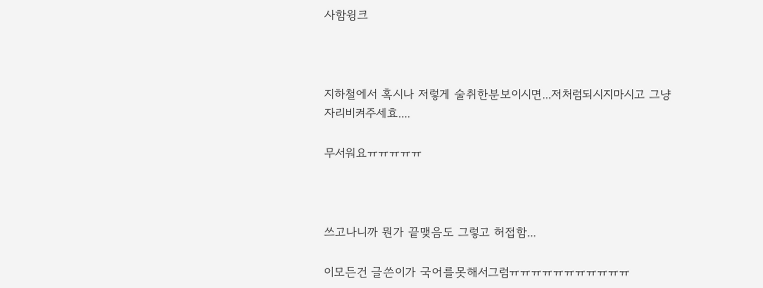사함윙크



지하철에서 혹시나 저렇게 술취한분보이시면...저처럼되시지마시고 그냥자리비켜주세효....

무서워요ㅠㅠㅠㅠㅠ



쓰고나니까 뭔가 끝맺음도 그렇고 허접함...

이모든건 글쓴이가 국어를못해서그럼ㅠㅠㅠㅠㅠㅠㅠㅠㅠㅠㅠ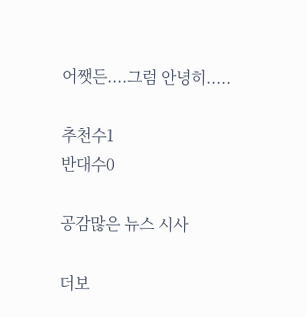어쨋든....그럼 안녕히.....

추천수1
반대수0

공감많은 뉴스 시사

더보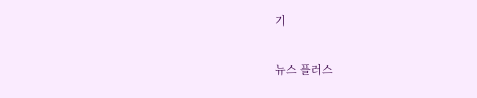기

뉴스 플러스